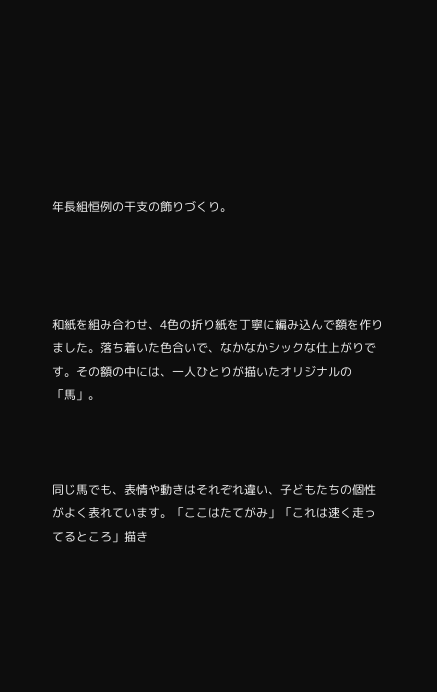年長組恒例の干支の飾りづくり。




和紙を組み合わせ、4色の折り紙を丁寧に編み込んで額を作りました。落ち着いた色合いで、なかなかシックな仕上がりです。その額の中には、一人ひとりが描いたオリジナルの「馬」。



同じ馬でも、表情や動きはそれぞれ違い、子どもたちの個性がよく表れています。「ここはたてがみ」「これは速く走ってるところ」描き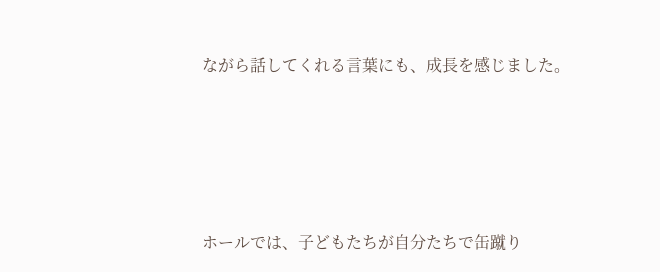ながら話してくれる言葉にも、成長を感じました。






ホールでは、子どもたちが自分たちで缶蹴り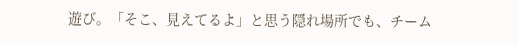遊び。「そこ、見えてるよ」と思う隠れ場所でも、チーム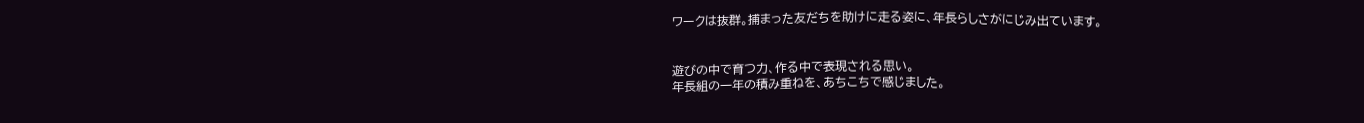ワークは抜群。捕まった友だちを助けに走る姿に、年長らしさがにじみ出ています。


遊びの中で育つ力、作る中で表現される思い。
年長組の一年の積み重ねを、あちこちで感じました。